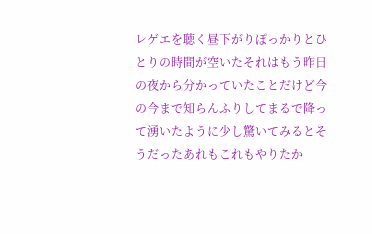レゲエを聴く昼下がりぽっかりとひとりの時間が空いたそれはもう昨日の夜から分かっていたことだけど今の今まで知らんふりしてまるで降って湧いたように少し驚いてみるとそうだったあれもこれもやりたか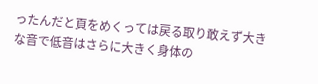ったんだと頁をめくっては戻る取り敢えず大きな音で低音はさらに大きく身体の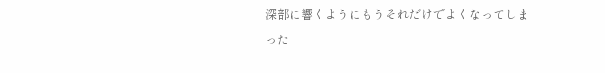深部に響くようにもうそれだけでよくなってしまった